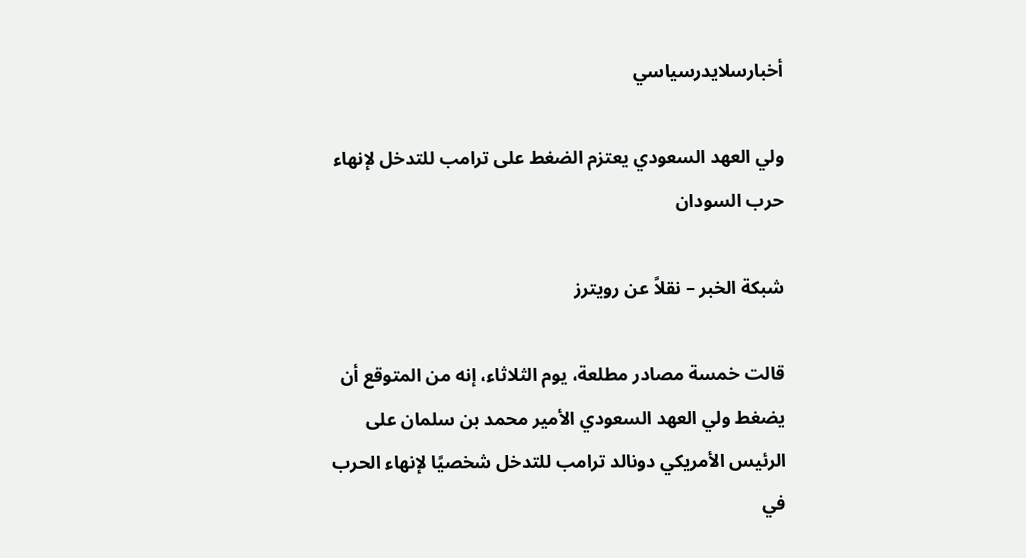أخبارسلايدرسياسي

ولي العهد السعودي يعتزم الضغط على ترامب للتدخل لإنهاء حرب السودان

شبكة الخبر – نقلاً عن رويترز

قالت خمسة مصادر مطلعة، يوم الثلاثاء، إنه من المتوقع أن يضغط ولي العهد السعودي الأمير محمد بن سلمان على الرئيس الأمريكي دونالد ترامب للتدخل شخصيًا لإنهاء الحرب في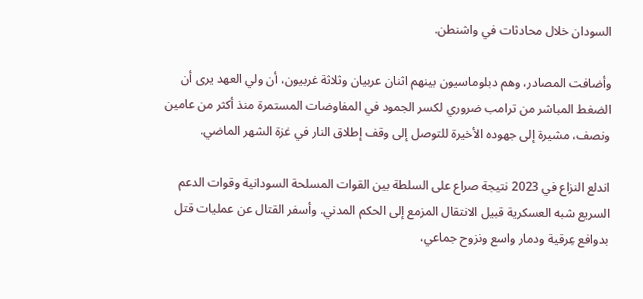السودان خلال محادثات في واشنطن.

وأضافت المصادر، وهم دبلوماسيون بينهم اثنان عربيان وثلاثة غربيون، أن ولي العهد يرى أن الضغط المباشر من ترامب ضروري لكسر الجمود في المفاوضات المستمرة منذ أكثر من عامين ونصف، مشيرة إلى جهوده الأخيرة للتوصل إلى وقف إطلاق النار في غزة الشهر الماضي.

اندلع النزاع في 2023 نتيجة صراع على السلطة بين القوات المسلحة السودانية وقوات الدعم السريع شبه العسكرية قبيل الانتقال المزمع إلى الحكم المدني. وأسفر القتال عن عمليات قتل بدوافع عِرقية ودمار واسع ونزوح جماعي،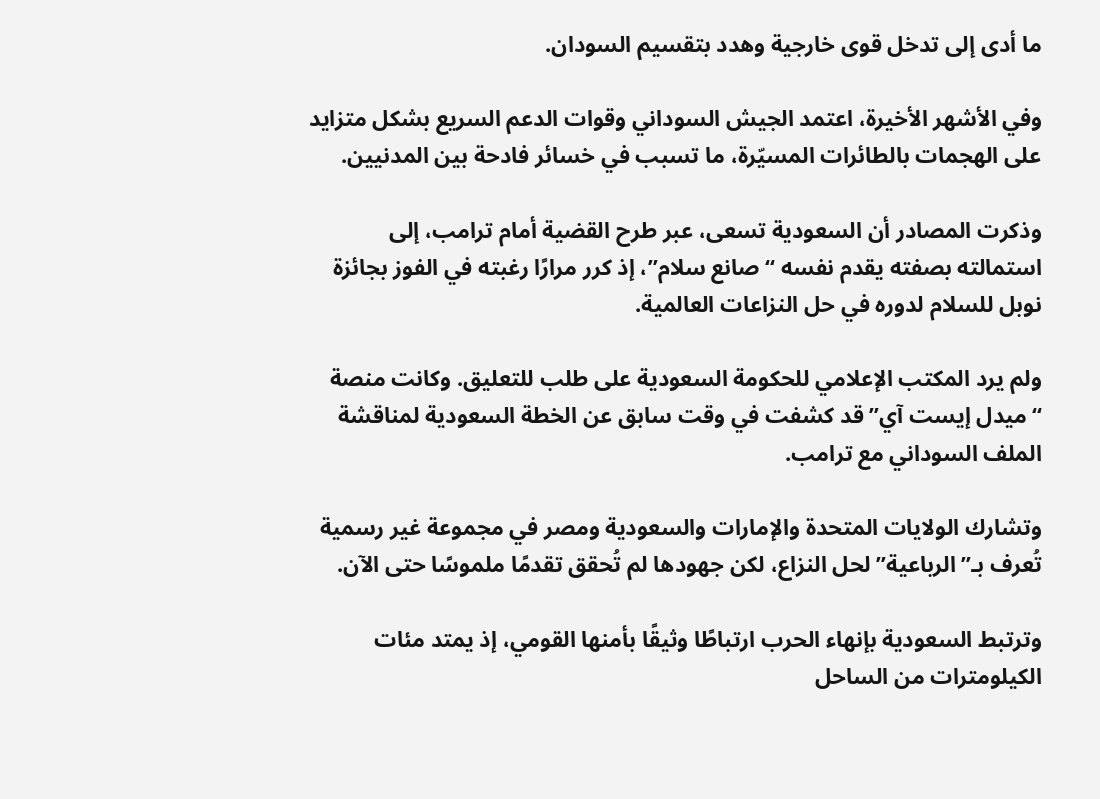ما أدى إلى تدخل قوى خارجية وهدد بتقسيم السودان.

وفي الأشهر الأخيرة، اعتمد الجيش السوداني وقوات الدعم السريع بشكل متزايد على الهجمات بالطائرات المسيّرة، ما تسبب في خسائر فادحة بين المدنيين.

وذكرت المصادر أن السعودية تسعى، عبر طرح القضية أمام ترامب، إلى استمالته بصفته يقدم نفسه “صانع سلام”، إذ كرر مرارًا رغبته في الفوز بجائزة نوبل للسلام لدوره في حل النزاعات العالمية.

ولم يرد المكتب الإعلامي للحكومة السعودية على طلب للتعليق. وكانت منصة “ميدل إيست آي” قد كشفت في وقت سابق عن الخطة السعودية لمناقشة الملف السوداني مع ترامب.

وتشارك الولايات المتحدة والإمارات والسعودية ومصر في مجموعة غير رسمية تُعرف بـ”الرباعية” لحل النزاع، لكن جهودها لم تُحقق تقدمًا ملموسًا حتى الآن.

وترتبط السعودية بإنهاء الحرب ارتباطًا وثيقًا بأمنها القومي، إذ يمتد مئات الكيلومترات من الساحل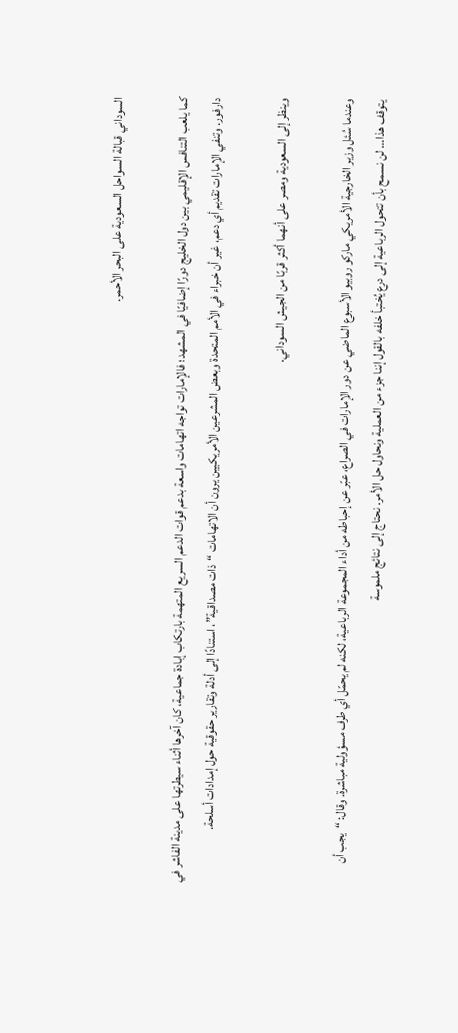السوداني قبالة السواحل السعودية على البحر الأحمر.

كما يلعب التنافس الإقليمي بين دول الخليج دورًا إضافيًا في المشهد؛ فالإمارات تواجه اتهامات واسعة بدعم قوات الدعم السريع المتهمة بارتكاب إبادة جماعية، كان آخرها أثناء سيطرتها على مدينة الفاشر في دارفور. وتنفي الإمارات تقديم أي دعم، غير أن خبراء في الأمم المتحدة وبعض المشرعين الأمريكيين يرون أن الاتهامات “ذات مصداقية”، استنادًا إلى أدلة وتقارير حقوقية حول إمدادات أسلحة.

وينظر إلى السعودية ومصر على أنهما أكثر قربًا من الجيش السوداني.

وعندما سُئل وزير الخارجية الأمريكي ماركو روبيو الأسبوع الماضي عن دور الإمارات في الصراع، عبّر عن إحباطه من أداء المجموعة الرباعية، لكنه لم يحمّل أي طرف مسؤولية مباشرة. وقال: “يجب أن يتوقف هذا… لن نسمح بأن تتحول الرباعية إلى درع يُختبأ خلفه بالقول إننا جزء من العملية ونحاول حل الأمر. نحتاج إلى نتائج ملموسة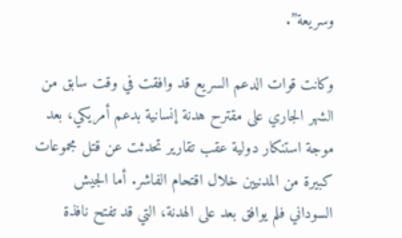وسريعة”.

وكانت قوات الدعم السريع قد وافقت في وقت سابق من الشهر الجاري على مقترح هدنة إنسانية بدعم أمريكي، بعد موجة استنكار دولية عقب تقارير تحدثت عن قتل مجموعات كبيرة من المدنيين خلال اقتحام الفاشر. أما الجيش السوداني فلم يوافق بعد على الهدنة، التي قد تفتح نافذة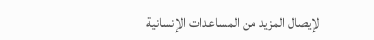لإيصال المزيد من المساعدات الإنسانية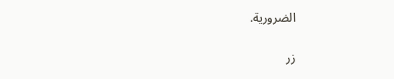الضرورية.

زر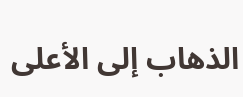الذهاب إلى الأعلى